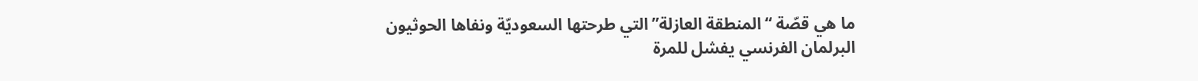ما هي قصّة “المنطقة العازلة” التي طرحتها السعوديّة ونفاها الحوثيون
البرلمان الفرنسي يفشل للمرة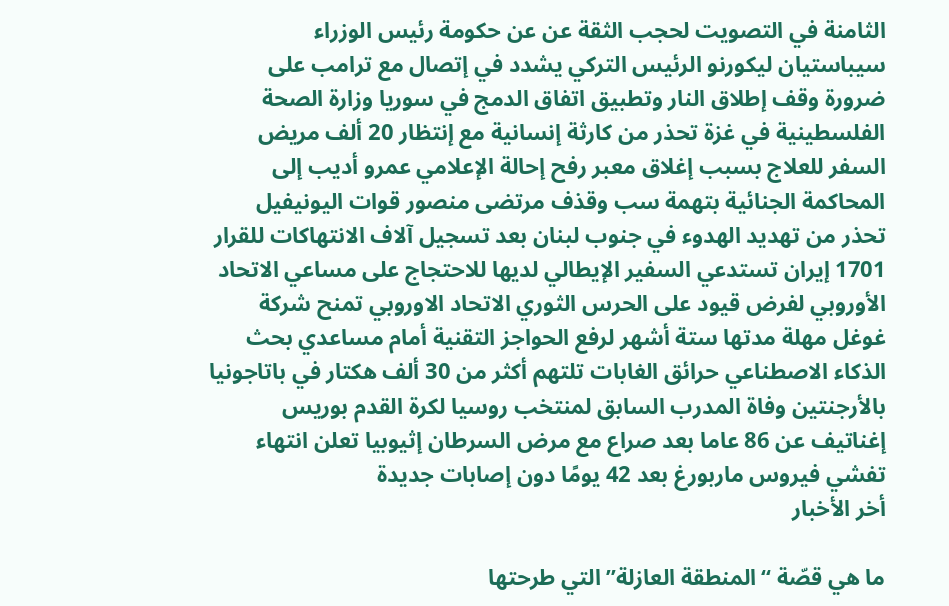الثامنة في التصويت لحجب الثقة عن عن حكومة رئيس الوزراء سيباستيان ليكورنو الرئيس التركي يشدد في إتصال مع ترامب على ضرورة وقف إطلاق النار وتطبيق اتفاق الدمج في سوريا وزارة الصحة الفلسطينية في غزة تحذر من كارثة إنسانية مع إنتظار 20 ألف مريض السفر للعلاج بسبب إغلاق معبر رفح إحالة الإعلامي عمرو أديب إلى المحاكمة الجنائية بتهمة سب وقذف مرتضى منصور قوات اليونيفيل تحذر من تهديد الهدوء في جنوب لبنان بعد تسجيل آلاف الانتهاكات للقرار 1701 إيران تستدعي السفير الإيطالي لديها للاحتجاج على مساعي الاتحاد الأوروبي لفرض قيود على الحرس الثوري الاتحاد الاوروبي تمنح شركة غوغل مهلة مدتها ستة أشهر لرفع الحواجز التقنية أمام مساعدي بحث الذكاء الاصطناعي حرائق الغابات تلتهم أكثر من 30 ألف هكتار في باتاجونيا بالأرجنتين وفاة المدرب السابق لمنتخب روسيا لكرة القدم بوريس إغناتيف عن 86 عاما بعد صراع مع مرض السرطان إثيوبيا تعلن انتهاء تفشي فيروس ماربورغ بعد 42 يومًا دون إصابات جديدة
أخر الأخبار

ما هي قصّة “المنطقة العازلة” التي طرحتها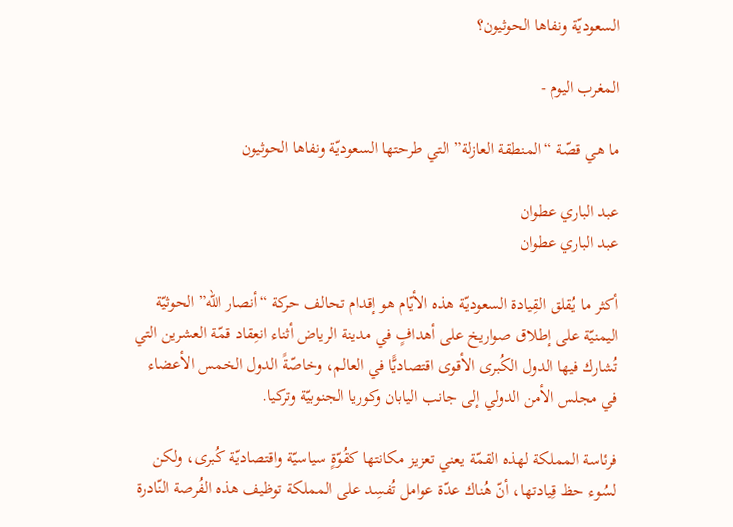السعوديّة ونفاها الحوثيون؟

المغرب اليوم -

ما هي قصّة “المنطقة العازلة” التي طرحتها السعوديّة ونفاها الحوثيون

عبد الباري عطوان
عبد الباري عطوان

أكثر ما يُقلق القِيادة السعوديّة هذه الأيّام هو إقدام تحالف حركة “أنصار الله” الحوثيّة اليمنيّة على إطلاق صواريخ على أهدافٍ في مدينة الرياض أثناء انعِقاد قمّة العشرين التي تُشارك فيها الدول الكُبرى الأقوى اقتصاديًّا في العالم، وخاصّةً الدول الخمس الأعضاء في مجلس الأمن الدولي إلى جانب اليابان وكوريا الجنوبيّة وتركيا.

فرئاسة المملكة لهذه القمّة يعني تعزيز مكانتها كقُوّةٍ سياسيّة واقتصاديّة كُبرى، ولكن لسُوء حظ قِيادتها، أنّ هُناك عدّة عوامل تُفسِد على المملكة توظيف هذه الفُرصة النّادرة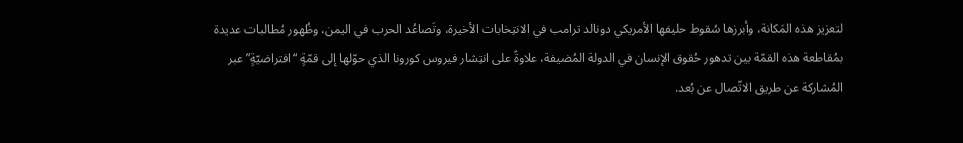لتعزيز هذه المَكانة، وأبرزها سُقوط حليفها الأمريكي دونالد ترامب في الانتِخابات الأخيرة، وتَصاعُد الحرب في اليمن، وظُهور مُطالبات عديدة بمُقاطعة هذه القمّة بين تدهور حُقوق الإنسان في الدولة المُضيفة، علاوةً على انتِشار فيروس كورونا الذي حوّلها إلى قمّةٍ “افتراضيّةٍ” عبر المُشاركة عن طريق الاتّصال عن بُعد.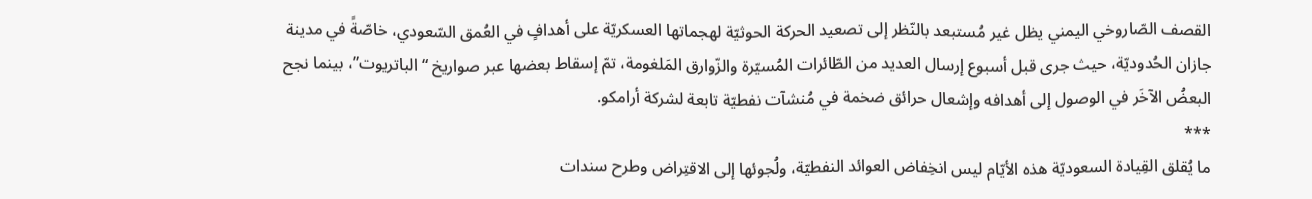القصف الصّاروخي اليمني يظل غير مُستبعد بالنّظر إلى تصعيد الحركة الحوثيّة لهجماتها العسكريّة على أهدافٍ في العُمق السّعودي، خاصّةً في مدينة جازان الحُدوديّة، حيث جرى قبل أسبوع إرسال العديد من الطّائرات المُسيّرة والزّوارق المَلغومة، تمّ إسقاط بعضها عبر صواريخ “الباتريوت”، بينما نجح البعضُ الآخَر في الوصول إلى أهدافه وإشعال حرائق ضخمة في مُنشآت نفطيّة تابعة لشركة أرامكو.
***
ما يُقلق القِيادة السعوديّة هذه الأيّام ليس انخِفاض العوائد النفطيّة، ولُجوئها إلى الاقتِراض وطرح سندات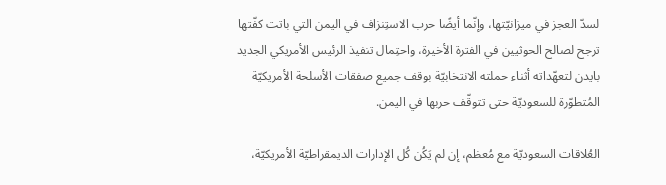لسدّ العجز في ميزانيّتها، وإنّما أيضًا حرب الاستِنزاف في اليمن التي باتت كفّتها ترجح لصالح الحوثيين في الفترة الأخيرة، واحتِمال تنفيذ الرئيس الأمريكي الجديد بايدن لتعهّداته أثناء حملته الانتخابيّة بوقف جميع صفقات الأسلحة الأمريكيّة المُتطوّرة للسعوديّة حتى تتوقّف حربها في اليمن.

العُلاقات السعوديّة مع مُعظم، إن لم يَكُن كُل الإدارات الديمقراطيّة الأمريكيّة،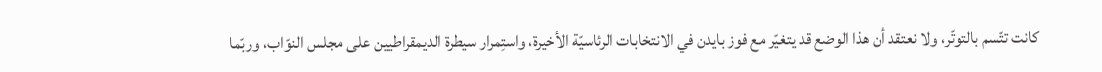كانت تتّسم بالتوتّر، ولا نعتقد أن هذا الوضع قد يتغيّر مع فوز بايدن في الانتخابات الرئاسيّة الأخيرة، واستِمرار سيطرة الديمقراطيين على مجلس النوّاب، وربّما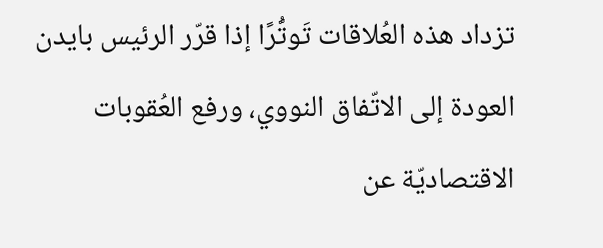تزداد هذه العُلاقات تَوتُّرًا إذا قرّر الرئيس بايدن العودة إلى الاتّفاق النووي، ورفع العُقوبات الاقتصاديّة عن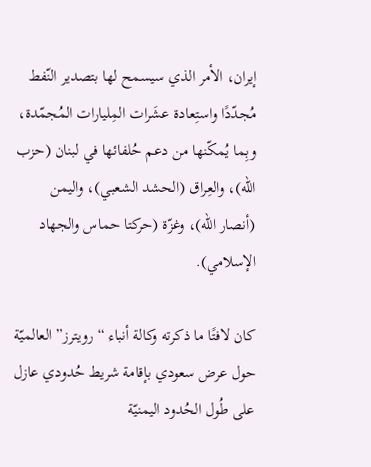إيران، الأمر الذي سيسمح لها بتصدير النّفط مُجدّدًا واستِعادة عشَرات المِليارات المُجمّدة، وبِما يُمكّنها من دعم حُلفائها في لبنان (حزب الله)، والعِراق (الحشد الشعبي)، واليمن (أنصار الله)، وغزّة (حركتا حماس والجهاد الإسلامي).

كان لافتًا ما ذكرته وكالة أنباء “رويترز” العالميّة حول عرض سعودي بإقامة شريط حُدودي عازل على طُول الحُدود اليمنيّة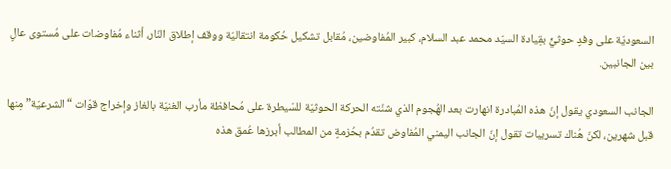السعوديّة على وفدٍ حوثيٍّ بقِيادة السيّد محمد عبد السلام، كبير المُفاوضين، مُقابل تشكيل حُكومة انتقاليّة ووقف إطلاق النّار، أثناء مُفاوضات على مُستوى عالٍ بين الجانبين.

الجانب السعودي يقول إنّ هذه المُبادرة انهارت بعد الهُجوم الذي شنّته الحركة الحوثيّة للسّيطرة على مُحافظة مأرب الغنيّة بالغاز وإخراج قوّات “الشرعيّة” مِنها قبل شهرين، لكنّ هُناك تسريبات تقول إنّ الجانب اليمني المُفاوض تقدُم بحُزمةٍ من المطالب أبرزها عُمق هذه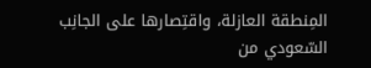المِنطقة العازلة، واقتِصارها على الجانِب السّعودي من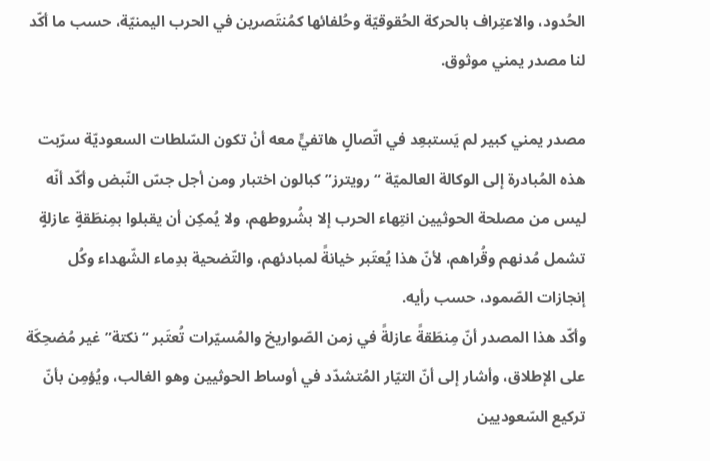الحُدود، والاعتِراف بالحركة الحُقوقيّة وحُلفائها كمُنتَصرين في الحرب اليمنيّة، حسب ما أكّد لنا مصدر يمني موثوق.

مصدر يمني كبير لم يَستبعِد في اتّصالٍ هاتفيٍّ معه أنْ تكون السّلطات السعوديّة سرّبت هذه المُبادرة إلى الوكالة العالميّة “رويترز” كبالون اختبار ومن أجل جسّ النّبض وأكّد أنّه ليس من مصلحة الحوثيين انتِهاء الحرب إلا بشُروطهم، ولا يُمكِن أن يقبلوا بمِنطَقةٍ عازلةٍ تشمل مُدنهم وقُراهم، لأنّ هذا يُعتَبر خيانةً لمبادئهم، والتّضحية بدِماء الشّهداء وكُل إنجازات الصّمود، حسب رأيه.
وأكّد هذا المصدر أنّ مِنطَقةً عازلةً في زمن الصّواريخ والمُسيّرات تُعتَبر “نكتة” غير مُضحِكَة على الإطلاق، وأشار إلى أنّ التيّار المُتشدّد في أوساط الحوثيين وهو الغالب، ويُؤمِن بأنّ تركيع السّعوديين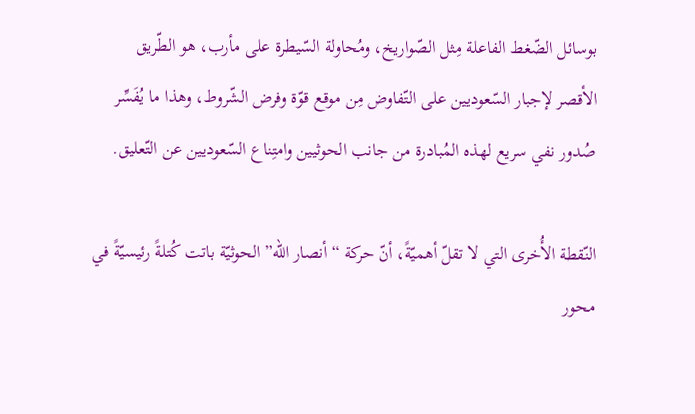بوسائل الضّغط الفاعلة مِثل الصّواريخ، ومُحاولة السّيطرة على مأرب، هو الطّريق الأقصر لإجبار السّعوديين على التّفاوض مِن موقع قوّة وفرض الشّروط، وهذا ما يُفَسِّر صُدور نفي سريع لهذه المُبادرة من جانب الحوثيين وامتِناع السّعوديين عن التّعليق.

النّقطة الأُخرى التي لا تقلّ أهميّةً، أنّ حركة “أنصار الله” الحوثيّة باتت كُتلةً رئيسيّةً في محور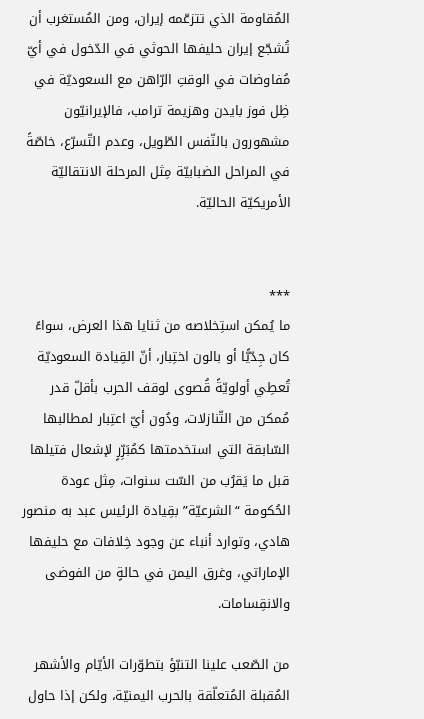المُقاومة الذي تتزعّمه إيران، ومن المُستغرب أن تُشجّع إيران حليفها الحوثي في الدّخول في أيّ مُفاوضات في الوقتِ الرّاهن مع السعوديّة في ظِل فوز بايدن وهزيمة ترامب، فالإيرانيّون مشهورون بالنّفس الطّويل، وعدم التّسرّع، خاصّةً في المراحل الضبابيّة مِثل المرحلة الانتقاليّة الأمريكيّة الحاليّة.


***
ما يُمكن استِخلاصه من ثنايا هذا العرض، سواءً كان جِدّيًّا أو بالون اختِبار، أنّ القِيادة السعوديّة تُعطِي أولويّةً قُصوى لوقف الحرب بأقلّ قدر مُمكن من التّنازلات، ودُون أيّ اعتِبار لمطالبها السّابقة التي استخدمتها كمُبَرِّرٍ لإشعال فتيلها قبل ما يَقرُب من السّت سنوات، مِثل عودة الحُكومة “الشرعيّة” بقِيادة الرئيس عبد به منصور هادي، وتوارد أنباء عن وجود خِلافات مع حليفها الإماراتي، وغرق اليمن في حالةٍ من الفوضى والانقِسامات.

من الصّعب علينا التنبّؤ بتطوّرات الأيّام والأشهر المُقبلة المُتعلّقة بالحرب اليمنيّة، ولكن إذا حاول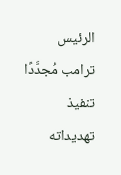الرئيس ترامب مُجدَّدًا تنفيذ تهديداته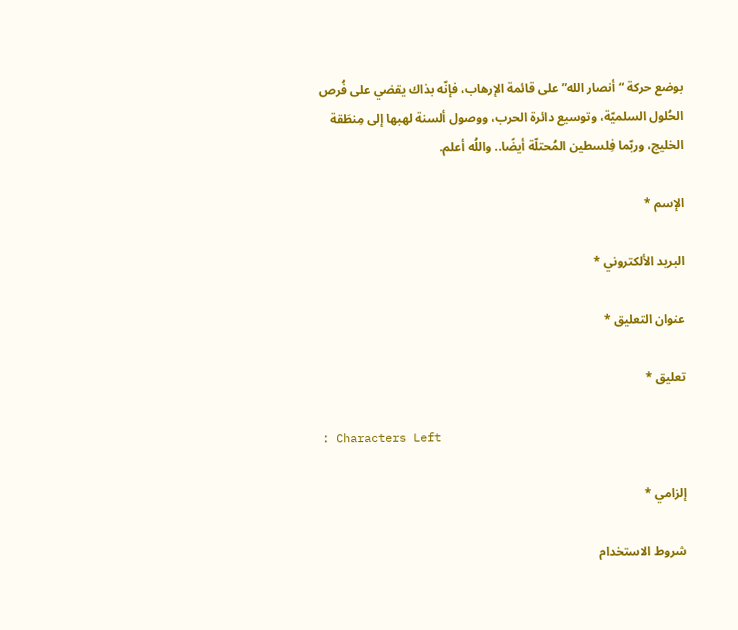بوضع حركة “أنصار الله” على قائمة الإرهاب، فإنّه بذاك يقضي على فُرص الحُلول السلميّة، وتوسيع دائرة الحرب، ووصول ألسنة لهبها إلى مِنطَقة الخليج، وربّما فِلسطين المُحتلّة أيضًا.. واللُه أعلم.

الإسم *

البريد الألكتروني *

عنوان التعليق *

تعليق *

: Characters Left

إلزامي *

شروط الاستخدام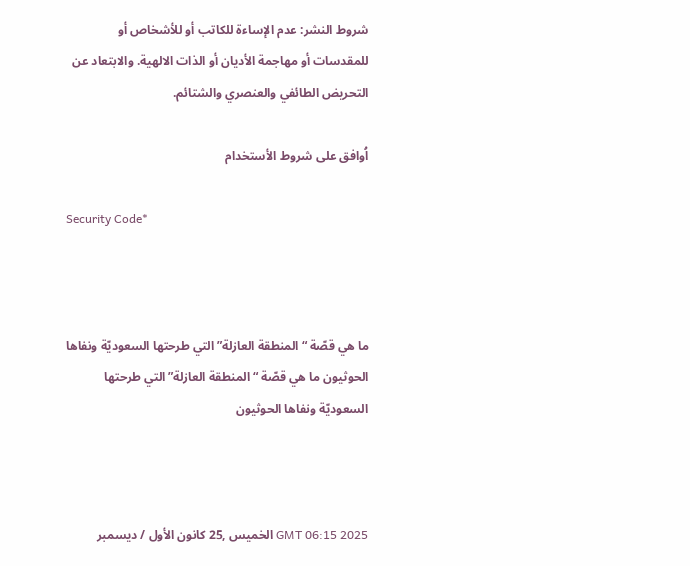شروط النشر: عدم الإساءة للكاتب أو للأشخاص أو للمقدسات أو مهاجمة الأديان أو الذات الالهية. والابتعاد عن التحريض الطائفي والعنصري والشتائم.

اُوافق على شروط الأستخدام

Security Code*



ما هي قصّة “المنطقة العازلة” التي طرحتها السعوديّة ونفاها الحوثيون ما هي قصّة “المنطقة العازلة” التي طرحتها السعوديّة ونفاها الحوثيون



GMT 06:15 2025 الخميس ,25 كانون الأول / ديسمبر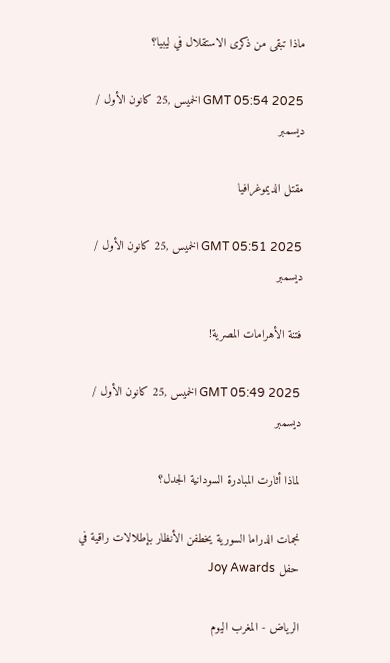ماذا تبقى من ذكرى الاستقلال في ليبيا؟

GMT 05:54 2025 الخميس ,25 كانون الأول / ديسمبر

مقتل الديموغرافيا

GMT 05:51 2025 الخميس ,25 كانون الأول / ديسمبر

فتنة الأهرامات المصرية!

GMT 05:49 2025 الخميس ,25 كانون الأول / ديسمبر

لماذا أثارت المبادرة السودانية الجدل؟

نجمات الدراما السورية يخطفن الأنظار بإطلالات راقية في حفل Joy Awards

الرياض - المغرب اليوم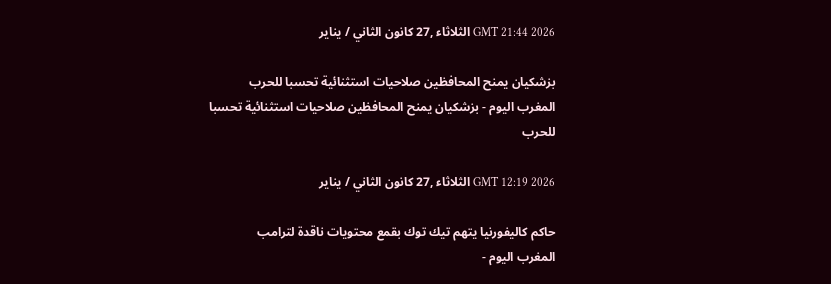GMT 21:44 2026 الثلاثاء ,27 كانون الثاني / يناير

بزشكيان يمنح المحافظين صلاحيات استثنائية تحسبا للحرب
المغرب اليوم - بزشكيان يمنح المحافظين صلاحيات استثنائية تحسبا للحرب

GMT 12:19 2026 الثلاثاء ,27 كانون الثاني / يناير

حاكم كاليفورنيا يتهم تيك توك بقمع محتويات ناقدة لترامب
المغرب اليوم -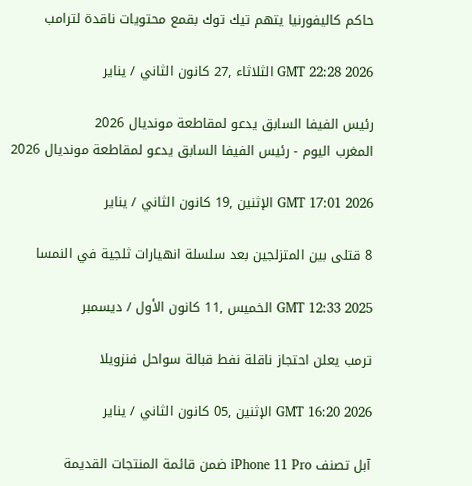حاكم كاليفورنيا يتهم تيك توك بقمع محتويات ناقدة لترامب

GMT 22:28 2026 الثلاثاء ,27 كانون الثاني / يناير

رئيس الفيفا السابق يدعو لمقاطعة مونديال 2026
المغرب اليوم - رئيس الفيفا السابق يدعو لمقاطعة مونديال 2026

GMT 17:01 2026 الإثنين ,19 كانون الثاني / يناير

8 قتلى بين المتزلجين بعد سلسلة انهيارات ثلجية في النمسا

GMT 12:33 2025 الخميس ,11 كانون الأول / ديسمبر

ترمب يعلن احتجاز ناقلة نفط قبالة سواحل فنزويلا

GMT 16:20 2026 الإثنين ,05 كانون الثاني / يناير

آبل تصنف iPhone 11 Pro ضمن قائمة المنتجات القديمة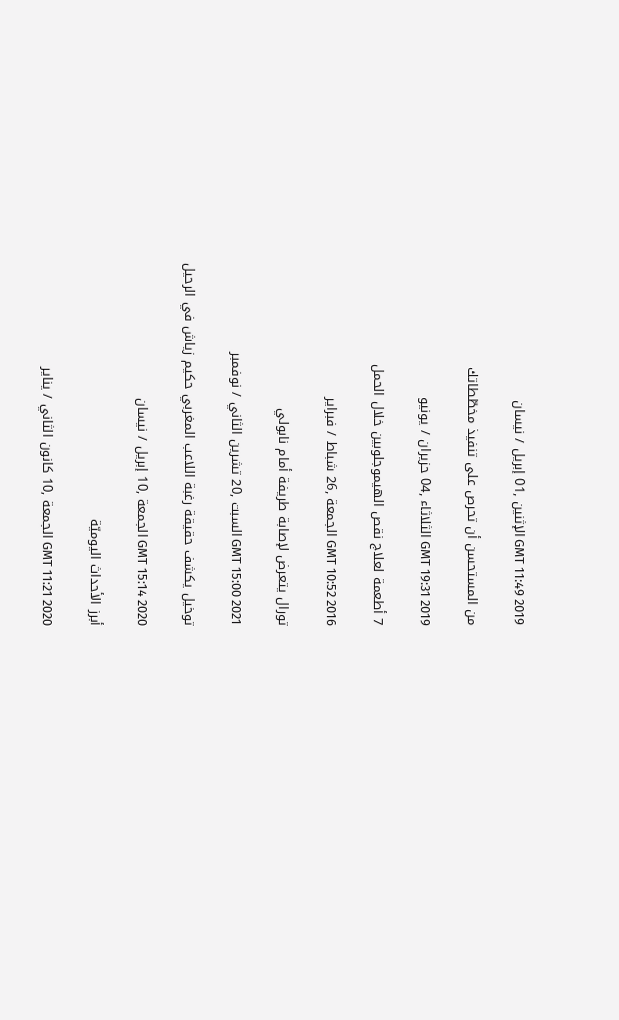GMT 11:49 2019 الإثنين ,01 إبريل / نيسان

من المستحسن أن تحرص على تنفيذ مخطّطاتك

GMT 19:31 2019 الثلاثاء ,04 حزيران / يونيو

7 أطعمة لعلاج نقص الهيموجلوبين خلال الحمل

GMT 10:52 2016 الجمعة ,26 شباط / فبراير

تورال يتعرض لإصابة طريفة أمام نابولي

GMT 15:00 2021 السبت ,20 تشرين الثاني / نوفمبر

توخيل يكشف حقيقة رغبة اللاعب المغربي حكيم زياش في الرحيل

GMT 15:14 2020 الجمعة ,10 إبريل / نيسان

أبرز الأحداث اليوميّة

GMT 11:21 2020 الجمعة ,10 كانون الثاني / يناير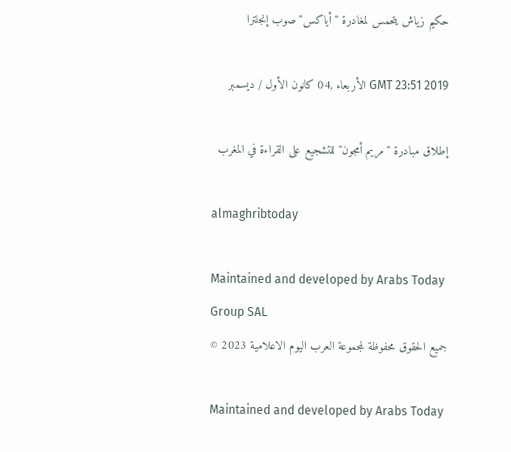حكيم زياش يتحمس لمغادرة "أياكس" صوب إنجلترا

GMT 23:51 2019 الأربعاء ,04 كانون الأول / ديسمبر

إطلاق مبادرة "مريم أمجون" للتشجيع على القراءة في المغرب

almaghribtoday

Maintained and developed by Arabs Today Group SAL
جميع الحقوق محفوظة لمجموعة العرب اليوم الاعلامية 2023 ©

Maintained and developed by Arabs Today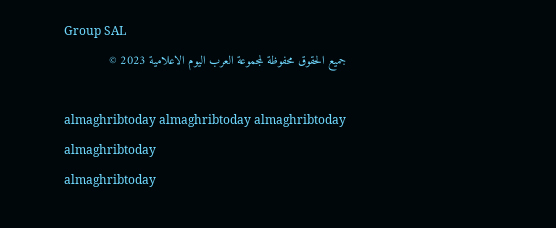Group SAL
جميع الحقوق محفوظة لمجموعة العرب اليوم الاعلامية 2023 ©

almaghribtoday almaghribtoday almaghribtoday almaghribtoday
almaghribtoday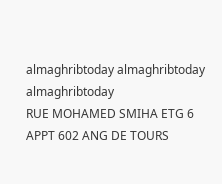almaghribtoday almaghribtoday
almaghribtoday
RUE MOHAMED SMIHA ETG 6 APPT 602 ANG DE TOURS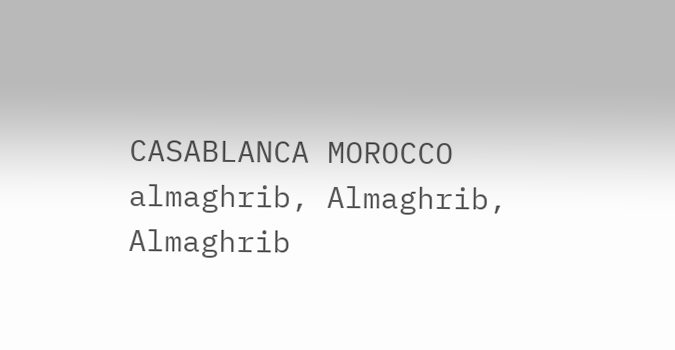CASABLANCA MOROCCO
almaghrib, Almaghrib, Almaghrib